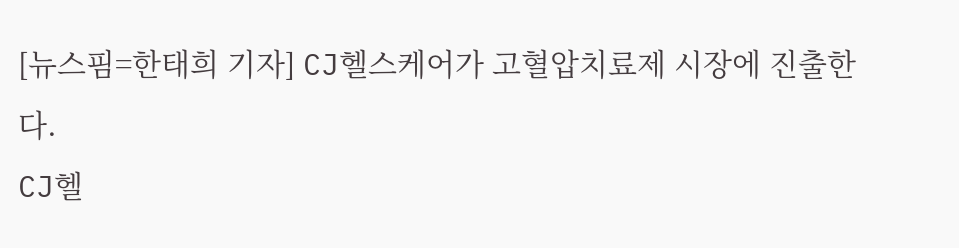[뉴스핌=한태희 기자] CJ헬스케어가 고혈압치료제 시장에 진출한다.
CJ헬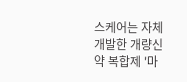스케어는 자체 개발한 개량신약 복합제 '마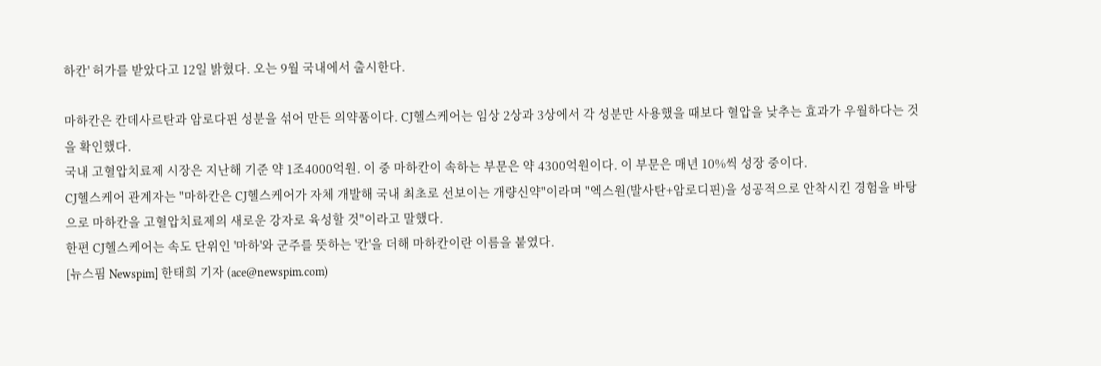하칸' 허가를 받았다고 12일 밝혔다. 오는 9월 국내에서 출시한다.

마하칸은 칸데사르탄과 암로다핀 성분을 섞어 만든 의약품이다. CJ헬스케어는 임상 2상과 3상에서 각 성분만 사용했을 때보다 혈압을 낮추는 효과가 우월하다는 것을 확인했다.
국내 고혈압치료제 시장은 지난해 기준 약 1조4000억원. 이 중 마하칸이 속하는 부문은 약 4300억원이다. 이 부문은 매년 10%씩 성장 중이다.
CJ헬스케어 관계자는 "마하칸은 CJ헬스케어가 자체 개발해 국내 최초로 선보이는 개량신약"이라며 "엑스원(발사탄+암로디핀)을 성공적으로 안착시킨 경험을 바탕으로 마하칸을 고혈압치료제의 새로운 강자로 육성할 것"이라고 말했다.
한편 CJ헬스케어는 속도 단위인 '마하'와 군주를 뜻하는 '칸'을 더해 마하칸이란 이름을 붙였다.
[뉴스핌 Newspim] 한태희 기자 (ace@newspim.com)